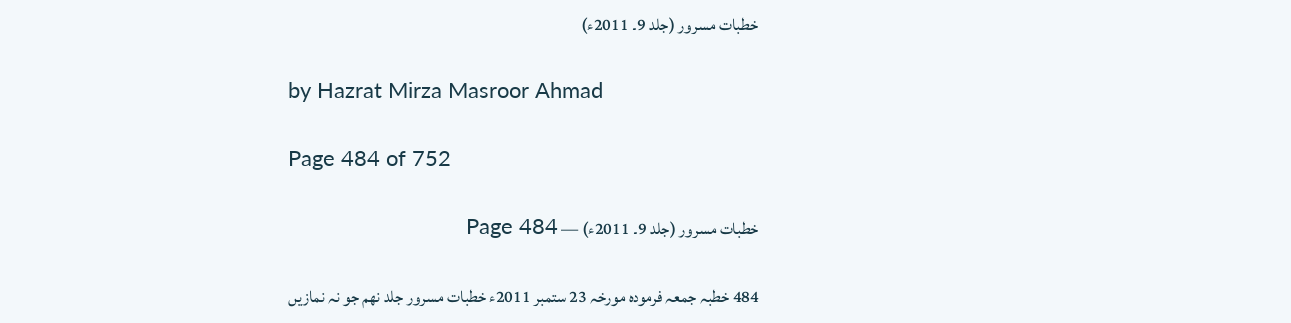خطبات مسرور (جلد 9۔ 2011ء)

by Hazrat Mirza Masroor Ahmad

Page 484 of 752

خطبات مسرور (جلد 9۔ 2011ء) — Page 484

484 خطبہ جمعہ فرمودہ مورخہ 23 ستمبر 2011ء خطبات مسرور جلد نهم جو نہ نمازیں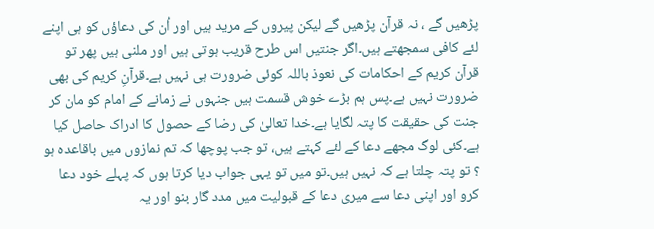پڑھیں گے ، نہ قرآن پڑھیں گے لیکن پیروں کے مرید ہیں اور اُن کی دعاؤں کو ہی اپنے لئے کافی سمجھتے ہیں۔اگر جنتیں اس طرح قریب ہوتی ہیں اور ملنی ہیں پھر تو قرآن کریم کے احکامات کی نعوذ باللہ کوئی ضرورت ہی نہیں ہے۔قرآنِ کریم کی بھی ضرورت نہیں ہے۔پس ہم بڑے خوش قسمت ہیں جنہوں نے زمانے کے امام کو مان کر جنت کی حقیقت کا پتہ لگایا ہے۔خدا تعالیٰ کی رضا کے حصول کا ادراک حاصل کیا ہے۔کئی لوگ مجھے دعا کے لئے کہتے ہیں، تو جب پوچھا کہ تم نمازوں میں باقاعدہ ہو ؟ تو پتہ چلتا ہے کہ نہیں ہیں۔تو میں تو یہی جواب دیا کرتا ہوں کہ پہلے خود دعا کرو اور اپنی دعا سے میری دعا کے قبولیت میں مدد گار بنو اور یہ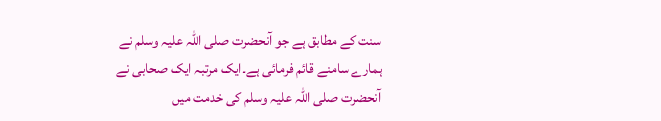سنت کے مطابق ہے جو آنحضرت صلی اللہ علیہ وسلم نے ہمارے سامنے قائم فرمائی ہے۔ایک مرتبہ ایک صحابی نے آنحضرت صلی اللہ علیہ وسلم کی خدمت میں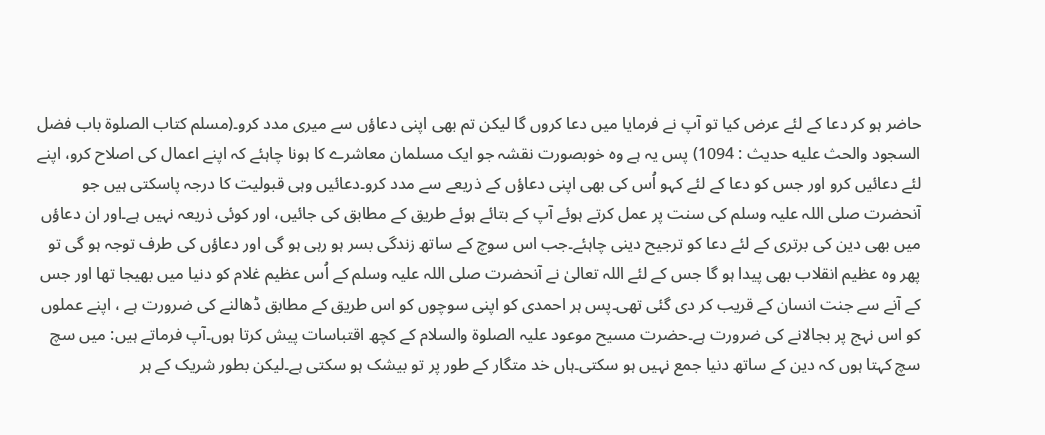حاضر ہو کر دعا کے لئے عرض کیا تو آپ نے فرمایا میں دعا کروں گا لیکن تم بھی اپنی دعاؤں سے میری مدد کرو۔(مسلم کتاب الصلوۃ باب فضل السجود والحث عليه حدیث : 1094) پس یہ ہے وہ خوبصورت نقشہ جو ایک مسلمان معاشرے کا ہونا چاہئے کہ اپنے اعمال کی اصلاح کرو، اپنے لئے دعائیں کرو اور جس کو دعا کے لئے کہو اُس کی بھی اپنی دعاؤں کے ذریعے سے مدد کرو۔دعائیں وہی قبولیت کا درجہ پاسکتی ہیں جو آنحضرت صلی اللہ علیہ وسلم کی سنت پر عمل کرتے ہوئے آپ کے بتائے ہوئے طریق کے مطابق کی جائیں، اور کوئی ذریعہ نہیں ہے۔اور ان دعاؤں میں بھی دین کی برتری کے لئے دعا کو ترجیح دینی چاہئے۔جب اس سوچ کے ساتھ زندگی بسر ہو رہی ہو گی اور دعاؤں کی طرف توجہ ہو گی تو پھر وہ عظیم انقلاب بھی پیدا ہو گا جس کے لئے اللہ تعالیٰ نے آنحضرت صلی اللہ علیہ وسلم کے اُس عظیم غلام کو دنیا میں بھیجا تھا اور جس کے آنے سے جنت انسان کے قریب کر دی گئی تھی۔پس ہر احمدی کو اپنی سوچوں کو اس طریق کے مطابق ڈھالنے کی ضرورت ہے ، اپنے عملوں کو اس نہج پر بجالانے کی ضرورت ہے۔حضرت مسیح موعود علیہ الصلوۃ والسلام کے کچھ اقتباسات پیش کرتا ہوں۔آپ فرماتے ہیں: میں سچ سچ کہتا ہوں کہ دین کے ساتھ دنیا جمع نہیں ہو سکتی۔ہاں خد متگار کے طور پر تو بیشک ہو سکتی ہے۔لیکن بطور شریک کے ہر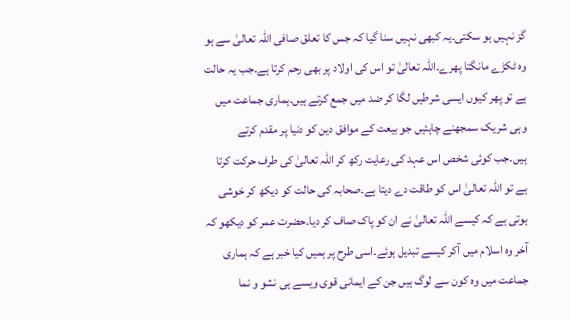گز نہیں ہو سکتی۔یہ کبھی نہیں سنا گیا کہ جس کا تعلق صافی اللہ تعالیٰ سے ہو وہ ٹکڑے مانگتا پھرے۔اللہ تعالیٰ تو اس کی اولاد پر بھی رحم کرتا ہے۔جب یہ حالت ہے تو پھر کیوں ایسی شرطیں لگا کر ضد میں جمع کرتے ہیں۔ہماری جماعت میں وہی شریک سمجھنے چاہئیں جو بیعت کے موافق دین کو دنیا پر مقدم کرتے ہیں۔جب کوئی شخص اس عہد کی رعایت رکھ کر اللہ تعالیٰ کی طرف حرکت کرتا ہے تو اللہ تعالیٰ اس کو طاقت دے دیتا ہے۔صحابہ کی حالت کو دیکھ کر خوشی ہوتی ہے کہ کیسے اللہ تعالیٰ نے ان کو پاک صاف کر دیا۔حضرت عمر کو دیکھو کہ آخر وہ اسلام میں آکر کیسے تبدیل ہوئے۔اسی طرح پر ہمیں کیا خبر ہے کہ ہماری جماعت میں وہ کون سے لوگ ہیں جن کے ایمانی قوی ویسے ہی نشو و نما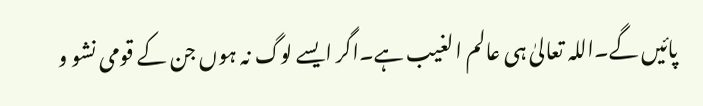پائیں گے۔اللہ تعالیٰ ہی عالم الغیب ہے۔اگر ایسے لوگ نہ ہوں جن کے قومی نشو و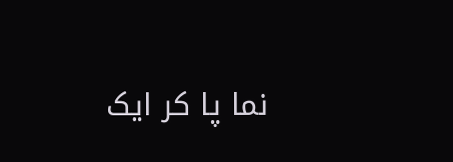نما پا کر ایک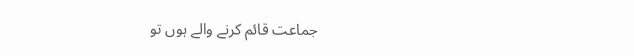جماعت قائم کرنے والے ہوں تو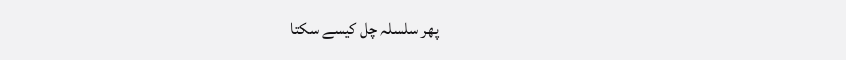پھر سلسلہ چل کیسے سکتا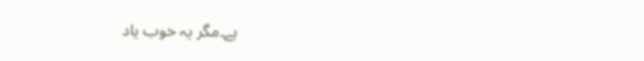ہے۔مگر یہ خوب یاد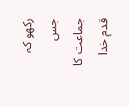رکھو کہ جس جماعت کا قدم خدا